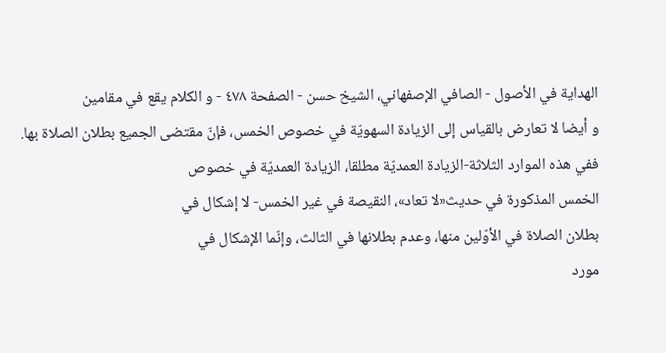الهداية في الأصول - الصافي الإصفهاني، الشيخ حسن - الصفحة ٤٧٨ - و الكلام يقع في مقامين
و أيضا لا تعارض بالقياس إلى الزيادة السهويّة في خصوص الخمس، فإنّ مقتضى الجميع بطلان الصلاة بها.
ففي هذه الموارد الثلاثة-الزيادة العمديّة مطلقا، الزيادة العمديّة في خصوص
الخمس المذكورة في حديث«لا تعاد»، النقيصة في غير الخمس- لا إشكال في
بطلان الصلاة في الأوّلين منها، وعدم بطلانها في الثالث، وإنّما الإشكال في
مورد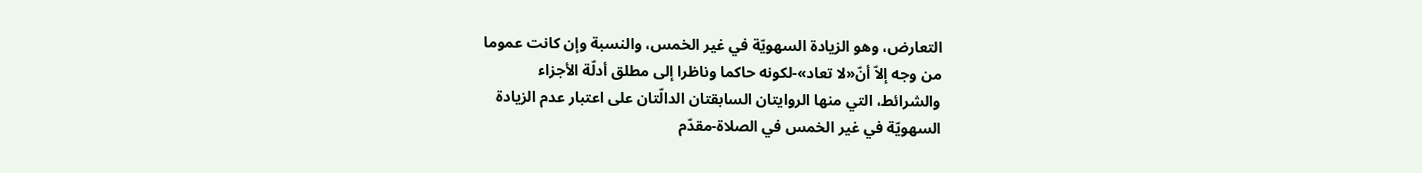التعارض، وهو الزيادة السهويّة في غير الخمس، والنسبة وإن كانت عموما
من وجه إلاّ أنّ«لا تعاد»-لكونه حاكما وناظرا إلى مطلق أدلّة الأجزاء
والشرائط، التي منها الروايتان السابقتان الدالّتان على اعتبار عدم الزيادة
السهويّة في غير الخمس في الصلاة-مقدّم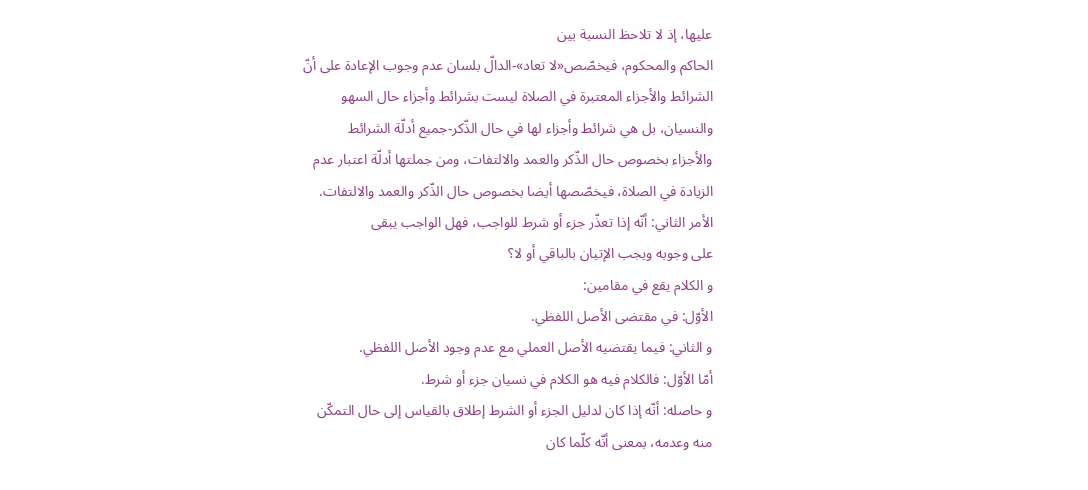عليها، إذ لا تلاحظ النسبة بين
الحاكم والمحكوم، فيخصّص«لا تعاد»-الدالّ بلسان عدم وجوب الإعادة على أنّ
الشرائط والأجزاء المعتبرة في الصلاة ليست بشرائط وأجزاء حال السهو
والنسيان، بل هي شرائط وأجزاء لها في حال الذّكر-جميع أدلّة الشرائط
والأجزاء بخصوص حال الذّكر والعمد والالتفات، ومن جملتها أدلّة اعتبار عدم
الزيادة في الصلاة، فيخصّصها أيضا بخصوص حال الذّكر والعمد والالتفات.
الأمر الثاني: أنّه إذا تعذّر جزء أو شرط للواجب، فهل الواجب يبقى
على وجوبه ويجب الإتيان بالباقي أو لا؟
و الكلام يقع في مقامين:
الأوّل: في مقتضى الأصل اللفظي.
و الثاني: فيما يقتضيه الأصل العملي مع عدم وجود الأصل اللفظي.
أمّا الأوّل: فالكلام فيه هو الكلام في نسيان جزء أو شرط.
و حاصله: أنّه إذا كان لدليل الجزء أو الشرط إطلاق بالقياس إلى حال التمكّن
منه وعدمه، بمعنى أنّه كلّما كان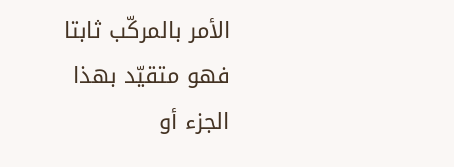الأمر بالمركّب ثابتا فهو متقيّد بهذا
الجزء أو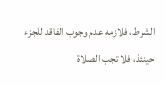الشرط، فلازمه عدم وجوب الفاقد للجزء حينئذ، فلا تجب الصلاة